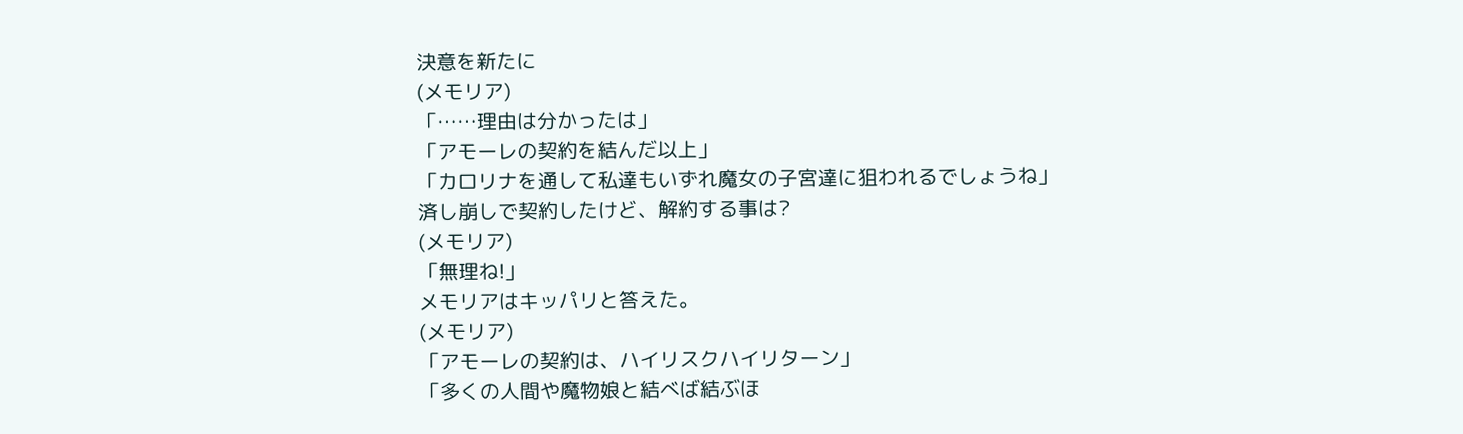決意を新たに
(メモリア)
「……理由は分かったは」
「アモーレの契約を結んだ以上」
「カロリナを通して私達もいずれ魔女の子宮達に狙われるでしょうね」
済し崩しで契約したけど、解約する事は?
(メモリア)
「無理ね!」
メモリアはキッパリと答えた。
(メモリア)
「アモーレの契約は、ハイリスクハイリターン」
「多くの人間や魔物娘と結べば結ぶほ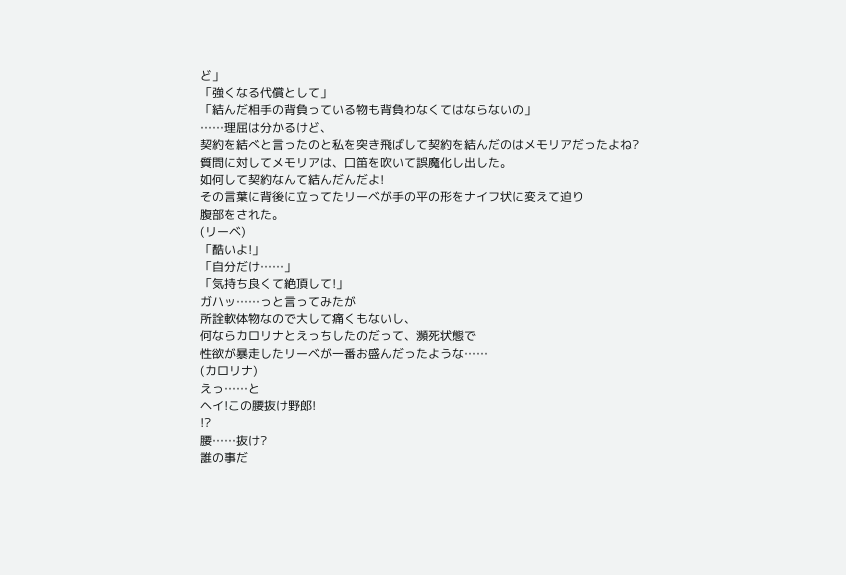ど」
「強くなる代償として」
「結んだ相手の背負っている物も背負わなくてはならないの」
……理屈は分かるけど、
契約を結べと言ったのと私を突き飛ばして契約を結んだのはメモリアだったよね?
質問に対してメモリアは、口笛を吹いて誤魔化し出した。
如何して契約なんて結んだんだよ!
その言葉に背後に立ってたリーベが手の平の形をナイフ状に変えて迫り
腹部をされた。
(リーベ)
「酷いよ!」
「自分だけ……」
「気持ち良くて絶頂して!」
ガハッ……っと言ってみたが
所詮軟体物なので大して痛くもないし、
何ならカロリナとえっちしたのだって、瀕死状態で
性欲が暴走したリーベが一番お盛んだったような……
(カロリナ)
えっ……と
ヘイ!この腰抜け野郎!
!?
腰……抜け?
誰の事だ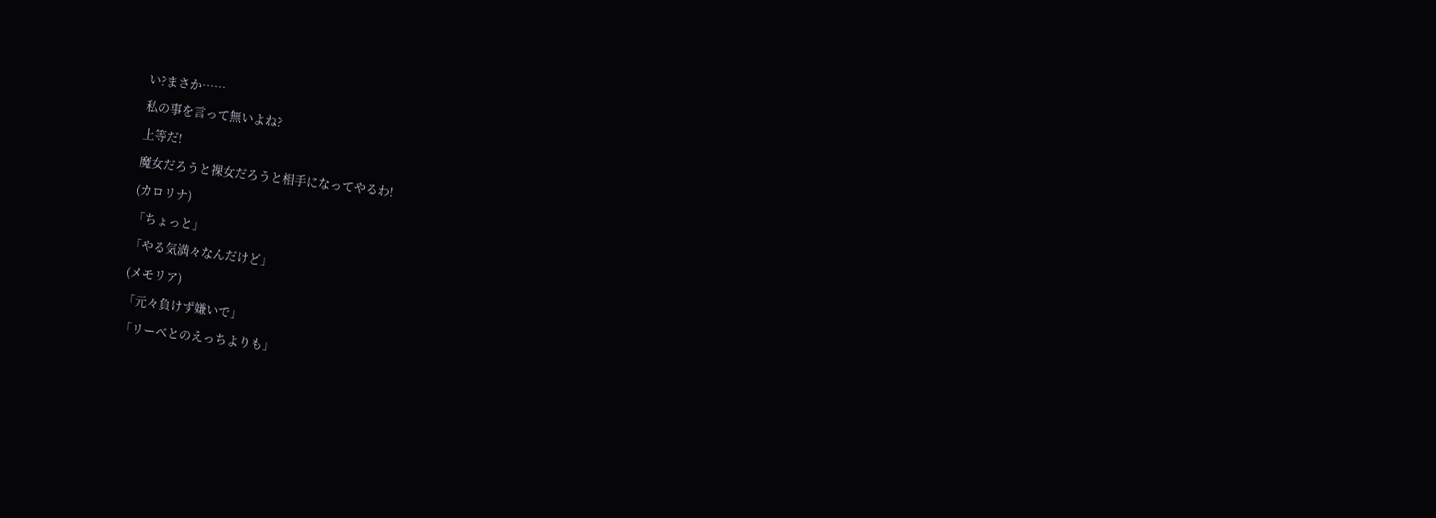い?まさか……
私の事を言って無いよね?
上等だ!
魔女だろうと裸女だろうと相手になってやるわ!
(カロリナ)
「ちょっと」
「やる気満々なんだけど」
(メモリア)
「元々負けず嫌いで」
「リーベとのえっちよりも」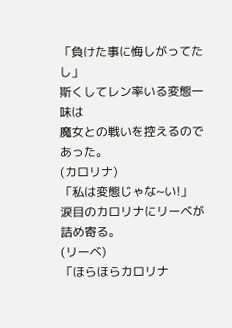「負けた事に悔しがってたし」
斯くしてレン率いる変態一味は
魔女との戦いを控えるのであった。
(カロリナ)
「私は変態じゃな~い!」
涙目のカロリナにリーベが詰め寄る。
(リーベ)
「ほらほらカロリナ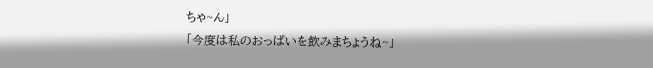ちゃ~ん」
「今度は私のおっぱいを飲みまちょうね~」